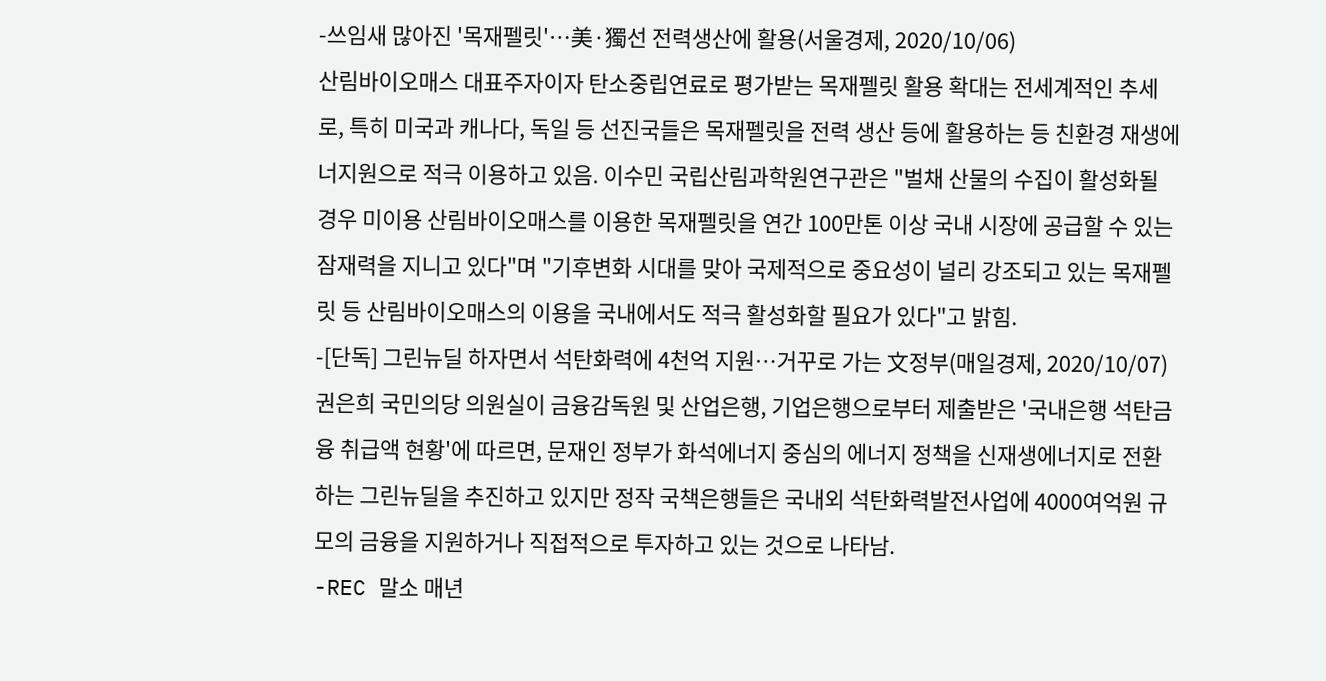-쓰임새 많아진 '목재펠릿'…美·獨선 전력생산에 활용(서울경제, 2020/10/06)
산림바이오매스 대표주자이자 탄소중립연료로 평가받는 목재펠릿 활용 확대는 전세계적인 추세로, 특히 미국과 캐나다, 독일 등 선진국들은 목재펠릿을 전력 생산 등에 활용하는 등 친환경 재생에너지원으로 적극 이용하고 있음. 이수민 국립산림과학원연구관은 "벌채 산물의 수집이 활성화될 경우 미이용 산림바이오매스를 이용한 목재펠릿을 연간 100만톤 이상 국내 시장에 공급할 수 있는 잠재력을 지니고 있다"며 "기후변화 시대를 맞아 국제적으로 중요성이 널리 강조되고 있는 목재펠릿 등 산림바이오매스의 이용을 국내에서도 적극 활성화할 필요가 있다"고 밝힘.
-[단독] 그린뉴딜 하자면서 석탄화력에 4천억 지원…거꾸로 가는 文정부(매일경제, 2020/10/07)
권은희 국민의당 의원실이 금융감독원 및 산업은행, 기업은행으로부터 제출받은 '국내은행 석탄금융 취급액 현황'에 따르면, 문재인 정부가 화석에너지 중심의 에너지 정책을 신재생에너지로 전환하는 그린뉴딜을 추진하고 있지만 정작 국책은행들은 국내외 석탄화력발전사업에 4000여억원 규모의 금융을 지원하거나 직접적으로 투자하고 있는 것으로 나타남.
-REC 말소 매년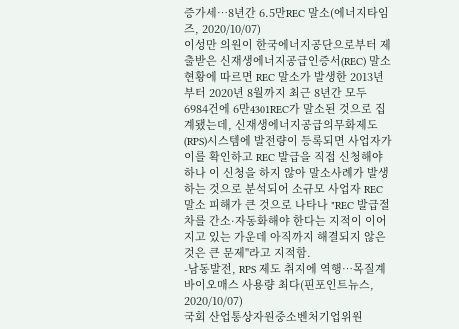증가세…8년간 6.5만REC 말소(에너지타임즈, 2020/10/07)
이성만 의원이 한국에너지공단으로부터 제출받은 신재생에너지공급인증서(REC) 말소 현황에 따르면 REC 말소가 발생한 2013년부터 2020년 8월까지 최근 8년간 모두 6984건에 6만4301REC가 말소된 것으로 집계됐는데, 신재생에너지공급의무화제도(RPS)시스템에 발전량이 등록되면 사업자가 이를 확인하고 REC 발급을 직접 신청해야 하나 이 신청을 하지 않아 말소사례가 발생하는 것으로 분석되어 소규모 사업자 REC 말소 피해가 큰 것으로 나타나 "REC 발급절차를 간소·자동화해야 한다는 지적이 이어지고 있는 가운데 아직까지 해결되지 않은 것은 큰 문제"라고 지적함.
-남동발전, RPS 제도 취지에 역행…목질계 바이오매스 사용량 최다(핀포인트뉴스, 2020/10/07)
국회 산업통상자원중소벤처기업위원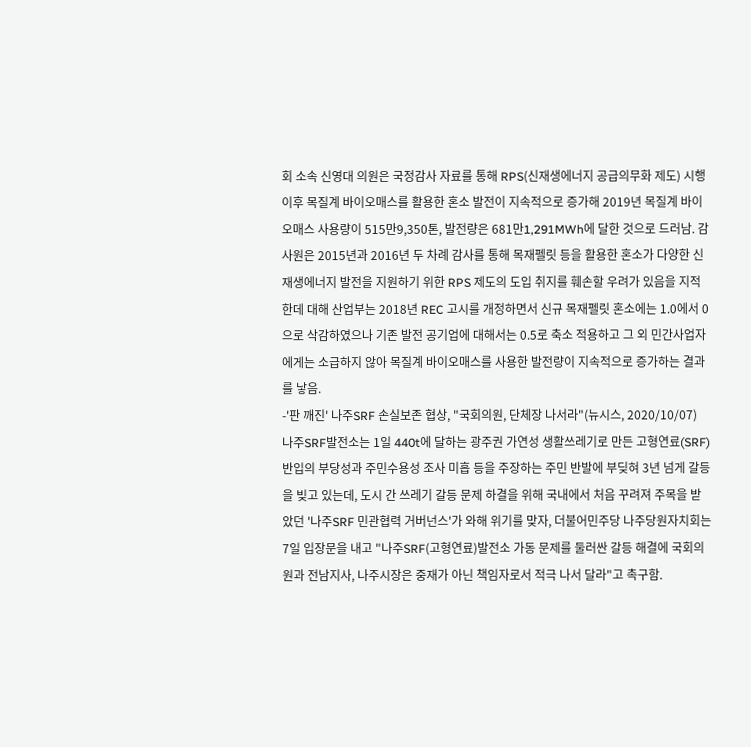회 소속 신영대 의원은 국정감사 자료를 통해 RPS(신재생에너지 공급의무화 제도) 시행 이후 목질계 바이오매스를 활용한 혼소 발전이 지속적으로 증가해 2019년 목질계 바이오매스 사용량이 515만9,350톤, 발전량은 681만1,291MWh에 달한 것으로 드러남. 감사원은 2015년과 2016년 두 차례 감사를 통해 목재펠릿 등을 활용한 혼소가 다양한 신재생에너지 발전을 지원하기 위한 RPS 제도의 도입 취지를 훼손할 우려가 있음을 지적한데 대해 산업부는 2018년 REC 고시를 개정하면서 신규 목재펠릿 혼소에는 1.0에서 0으로 삭감하였으나 기존 발전 공기업에 대해서는 0.5로 축소 적용하고 그 외 민간사업자에게는 소급하지 않아 목질계 바이오매스를 사용한 발전량이 지속적으로 증가하는 결과를 낳음.
-'판 깨진' 나주SRF 손실보존 협상, "국회의원, 단체장 나서라"(뉴시스, 2020/10/07)
나주SRF발전소는 1일 440t에 달하는 광주권 가연성 생활쓰레기로 만든 고형연료(SRF) 반입의 부당성과 주민수용성 조사 미흡 등을 주장하는 주민 반발에 부딪혀 3년 넘게 갈등을 빚고 있는데, 도시 간 쓰레기 갈등 문제 하결을 위해 국내에서 처음 꾸려져 주목을 받았던 '나주SRF 민관협력 거버넌스'가 와해 위기를 맞자, 더불어민주당 나주당원자치회는 7일 입장문을 내고 "나주SRF(고형연료)발전소 가동 문제를 둘러싼 갈등 해결에 국회의원과 전남지사, 나주시장은 중재가 아닌 책임자로서 적극 나서 달라"고 촉구함.